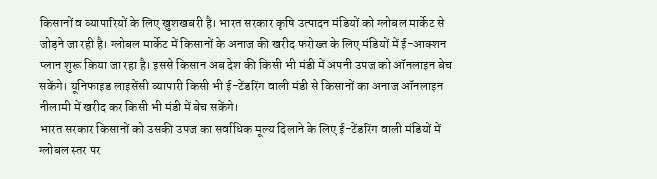किसानों व व्यापारियों के लिए खुशखबरी है। भारत सरकार कृषि उत्पादन मंडियों को ग्लोबल मार्केट से जोड़ने जा रही है। ग्लोबल मार्केट में किसानों के अनाज की खरीद फरोख्त के लिए मंडियों में ई-आक्शन प्लान शुरू किया जा रहा है। इससे किसान अब देश की किसी भी मंडी में अपनी उपज को ऑनलाइन बेच सकेंगे। यूनिफाइड लाइसेंसी व्यापारी किसी भी ई-टेंडरिंग वाली मंडी से किसानों का अनाज ऑनलाइन नीलामी में खरीद कर किसी भी मंडी में बेच सकेंगे।
भारत सरकार किसानों को उसकी उपज का सर्वाधिक मूल्य दिलाने के लिए ई-टेंडरिंग वाली मंडियों में ग्लोबल स्तर पर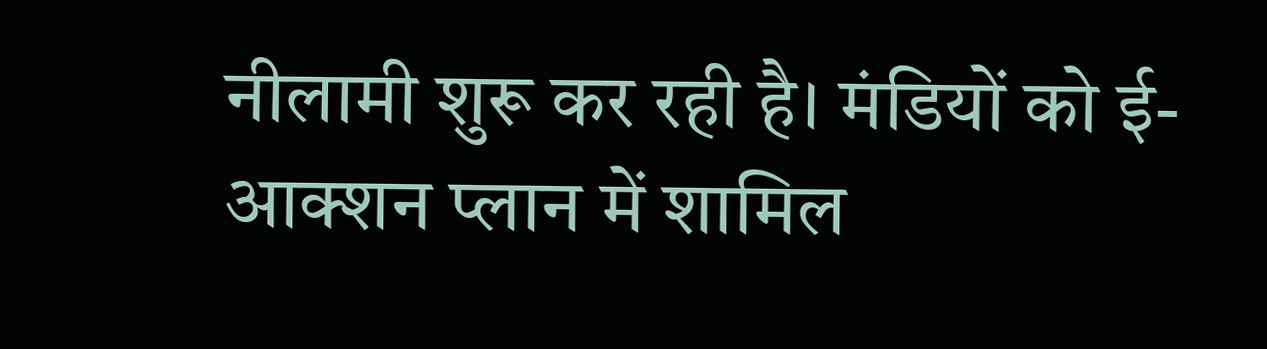नीलामी शुरू कर रही है। मंडियों को ई-आक्शन प्लान में शामिल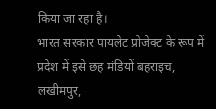किया जा रहा है।
भारत सरकार पायलेट प्रोजेक्ट के रूप में प्रदेश में इसे छह मंडियों बहराइच, लखीमपुर,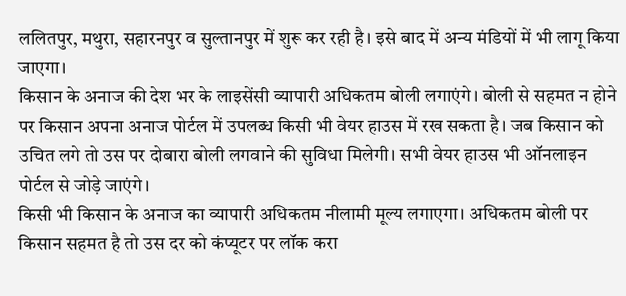ललितपुर, मथुरा, सहारनपुर व सुल्तानपुर में शुरू कर रही है। इसे बाद में अन्य मंडियों में भी लागू किया जाएगा।
किसान के अनाज की देश भर के लाइसेंसी व्यापारी अधिकतम बोली लगाएंगे। बोली से सहमत न होने पर किसान अपना अनाज पोर्टल में उपलब्ध किसी भी वेयर हाउस में रख सकता है। जब किसान को उचित लगे तो उस पर दोबारा बोली लगवाने की सुविधा मिलेगी। सभी वेयर हाउस भी ऑनलाइन पोर्टल से जोड़े जाएंगे।
किसी भी किसान के अनाज का व्यापारी अधिकतम नीलामी मूल्य लगाएगा। अधिकतम बोली पर किसान सहमत है तो उस दर को कंप्यूटर पर लॉक करा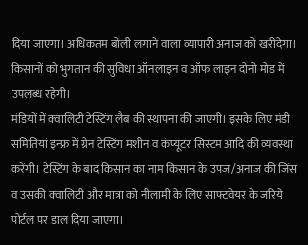दिया जाएगा। अधिकतम बोली लगाने वाला व्यापारी अनाज को खरीदेगा। किसानों को भुगतान की सुविधा ऑनलाइन व ऑफ लाइन दोनो मोड में उपलब्ध रहेगी।
मंडियों में क्वालिटी टेस्टिंग लैब की स्थापना की जाएगी। इसके लिए मंडी समितियां इन्फ्र में ग्रेन टेस्टिंग मशीन व कंप्यूटर सिस्टम आदि की व्यवस्था करेंगी। टेस्टिंग के बाद किसान का नाम किसान के उपज/अनाज की जिंस व उसकी क्वालिटी और मात्रा को नीलामी के लिए साफ्टवेयर के जरिये पोर्टल पर डाल दिया जाएगा।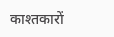काश्तकारों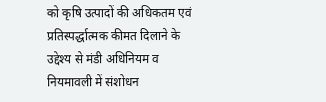को कृषि उत्पादों की अधिकतम एवं प्रतिस्पर्द्धात्मक कीमत दिलाने के उद्देश्य से मंडी अधिनियम व नियमावली में संशोधन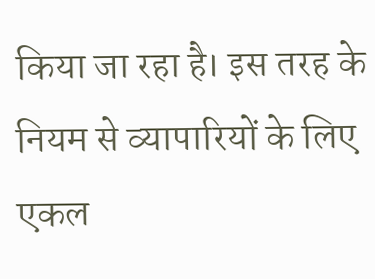किया जा रहा है। इस तरह के नियम से व्यापारियों के लिए एकल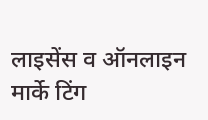लाइसेंस व ऑनलाइन मार्के टिंग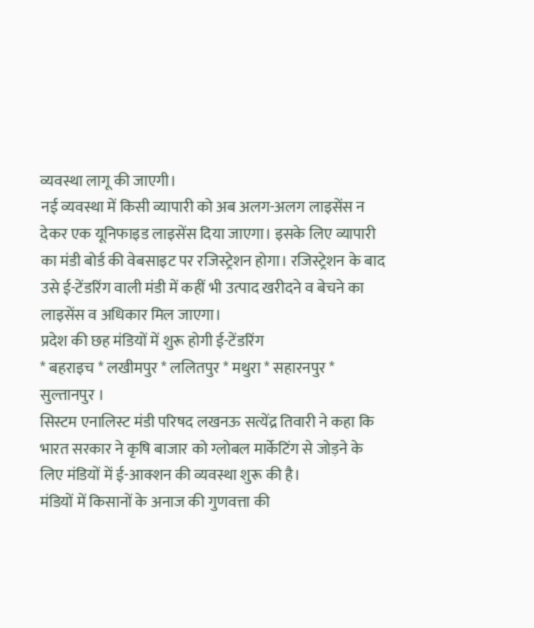व्यवस्था लागू की जाएगी।
नई व्यवस्था में किसी व्यापारी को अब अलग-अलग लाइसेंस न देकर एक यूनिफाइड लाइसेंस दिया जाएगा। इसके लिए व्यापारी का मंडी बोर्ड की वेबसाइट पर रजिस्ट्रेशन होगा। रजिस्ट्रेशन के बाद उसे ई-टेंडरिंग वाली मंडी में कहीं भी उत्पाद खरीदने व बेचने का लाइसेंस व अधिकार मिल जाएगा।
प्रदेश की छह मंडियों में शुरू होगी ई-टेंडरिंग
* बहराइच * लखीमपुर * ललितपुर * मथुरा * सहारनपुर * सुल्तानपुर ।
सिस्टम एनालिस्ट मंडी परिषद लखनऊ सत्येंद्र तिवारी ने कहा कि भारत सरकार ने कृषि बाजार को ग्लोबल मार्केटिंग से जोड़ने के लिए मंडियों में ई-आक्शन की व्यवस्था शुरू की है।
मंडियों में किसानों के अनाज की गुणवत्ता की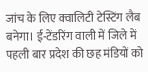जांच के लिए क्वालिटी टेस्टिंग लैब बनेगा। ई-टेंडरिंग वाली में जिले में पहली बार प्रदेश की छह मंडियों को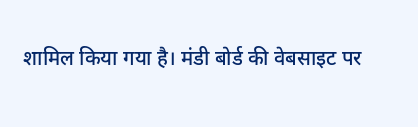शामिल किया गया है। मंडी बोर्ड की वेबसाइट पर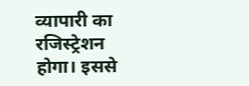व्यापारी का रजिस्ट्रेशन होगा। इससे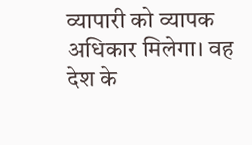व्यापारी को व्यापक अधिकार मिलेगा। वह देश के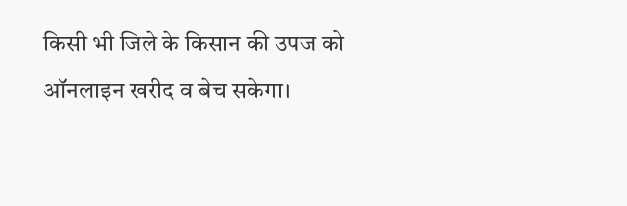किसी भी जिले के किसान की उपज को ऑनलाइन खरीद व बेच सकेगा।